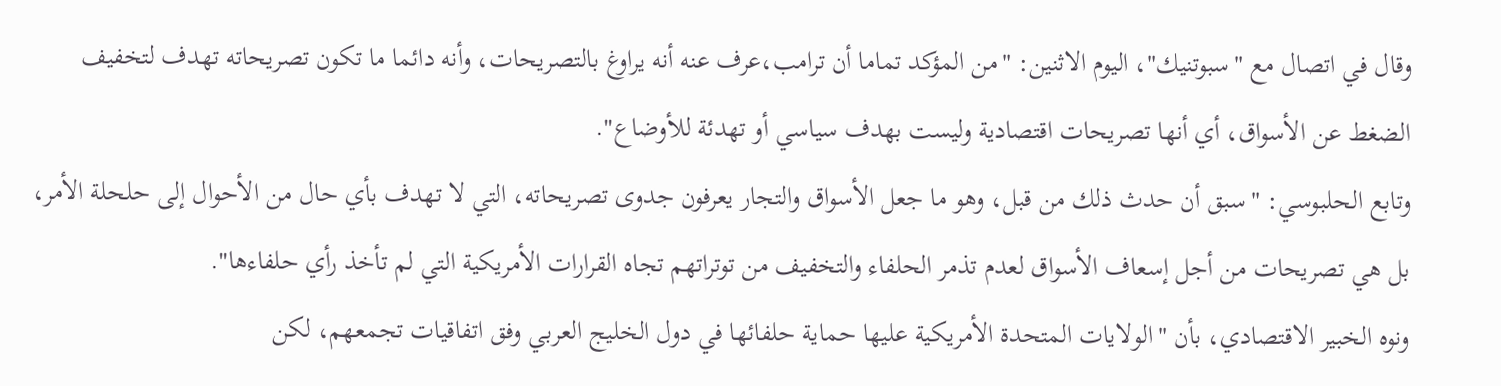وقال في اتصال مع "سبوتنيك"، اليوم الاثنين: "من المؤكد تماما أن ترامب،عرف عنه أنه يراوغ بالتصريحات، وأنه دائما ما تكون تصريحاته تهدف لتخفيف الضغط عن الأسواق، أي أنها تصريحات اقتصادية وليست بهدف سياسي أو تهدئة للأوضاع".
وتابع الحلبوسي: "سبق أن حدث ذلك من قبل، وهو ما جعل الأسواق والتجار يعرفون جدوى تصريحاته، التي لا تهدف بأي حال من الأحوال إلى حلحلة الأمر، بل هي تصريحات من أجل إسعاف الأسواق لعدم تذمر الحلفاء والتخفيف من توتراتهم تجاه القرارات الأمريكية التي لم تأخذ رأي حلفاءها".
ونوه الخبير الاقتصادي، بأن "الولايات المتحدة الأمريكية عليها حماية حلفائها في دول الخليج العربي وفق اتفاقيات تجمعهم، لكن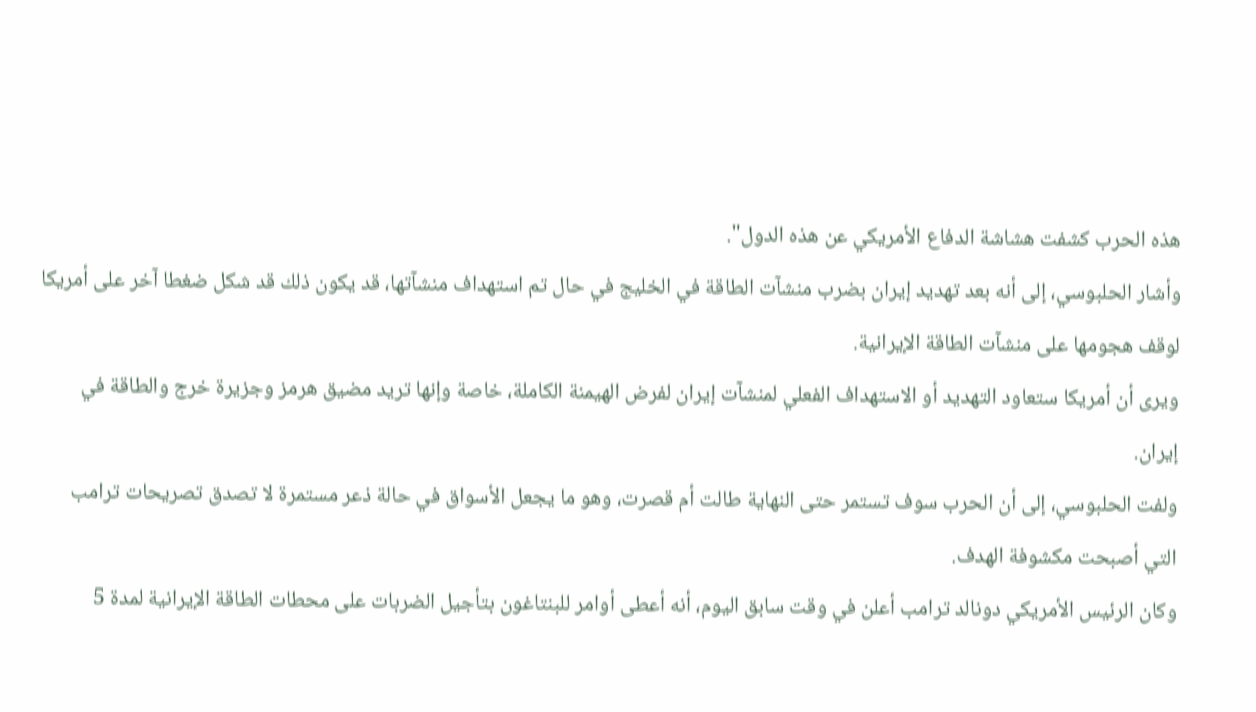هذه الحرب كشفت هشاشة الدفاع الأمريكي عن هذه الدول".
وأشار الحلبوسي، إلى أنه بعد تهديد إيران بضرب منشآت الطاقة في الخليج في حال تم استهداف منشآتها، قد يكون ذلك قد شكل ضغطا آخر على أمريكا لوقف هجومها على منشآت الطاقة الإيرانية.
ويرى أن أمريكا ستعاود التهديد أو الاستهداف الفعلي لمنشآت إيران لفرض الهيمنة الكاملة، خاصة وإنها تريد مضيق هرمز وجزيرة خرج والطاقة في إيران.
ولفت الحلبوسي، إلى أن الحرب سوف تستمر حتى النهاية طالت أم قصرت، وهو ما يجعل الأسواق في حالة ذعر مستمرة لا تصدق تصريحات ترامب التي أصبحت مكشوفة الهدف.
وكان الرئيس الأمريكي دونالد ترامب أعلن في وقت سابق اليوم، أنه أعطى أوامر للبنتاغون بتأجيل الضربات على محطات الطاقة الإيرانية لمدة 5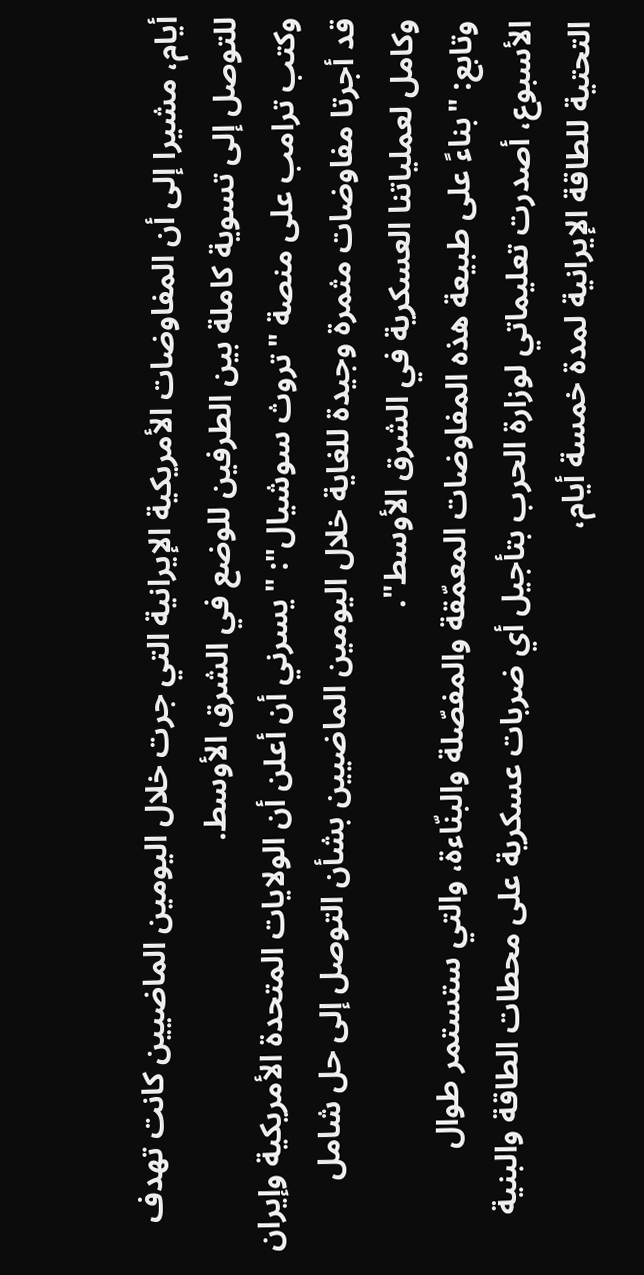أيام، مشيرا إلى أن المفاوضات الأمريكية الإيرانية التي جرت خلال اليومين الماضيين كانت تهدف للتوصل إلى تسوية كاملة بين الطرفين للوضع في الشرق الأوسط.
وكتب ترامب على منصة "تروث سوشيال": "يسرني أن أعلن أن الولايات المتحدة الأمريكية وإيران قد أجرتا مفاوضات مثمرة وجيدة للغاية خلال اليومين الماضيين بشأن التوصل إلى حل شامل وكامل لعملياتنا العسكرية في الشرق الأوسط".
وتابع: "بناءً على طبيعة هذه المفاوضات المعمّقة والمفصّلة والبنّاءة، والتي ستستمر طوال الأسبوع، أصدرت تعليماتي لوزارة الحرب بتأجيل أي ضربات عسكرية على محطات الطاقة والبنية التحتية للطاقة الإيرانية لمدة خمسة أيام،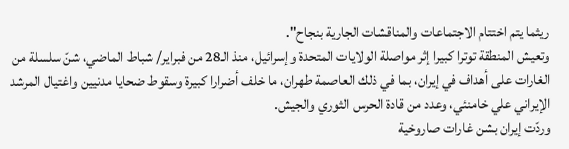ريثما يتم اختتام الاجتماعات والمناقشات الجارية بنجاح".
وتعيش المنطقة توترا كبيرا إثر مواصلة الولايات المتحدة وإسرائيل، منذ الـ28 من فبراير/ شباط الماضي، شنّ سلسلة من الغارات على أهداف في إيران، بما في ذلك العاصمة طهران، ما خلف أضرارا كبيرة وسقوط ضحايا مدنيين واغتيال المرشد الإيراني علي خامنئي، وعدد من قادة الحرس الثوري والجيش.
وردّت إيران بشن غارات صاروخية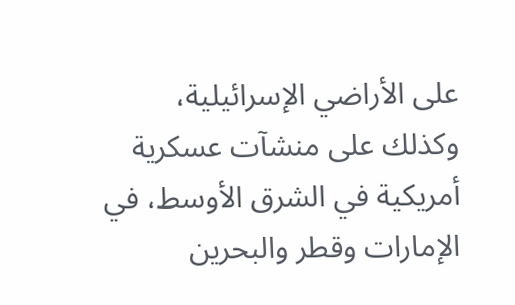على الأراضي الإسرائيلية، وكذلك على منشآت عسكرية أمريكية في الشرق الأوسط، في الإمارات وقطر والبحرين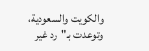والكويت والسعودية، وتوعدت بـ"رد غير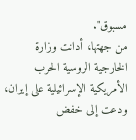مسبوق".
من جهتها، أدانت وزارة الخارجية الروسية الحرب الأمريكية الإسرائيلية على إيران، ودعت إلى خفض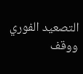التصعيد الفوري ووقف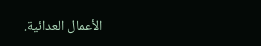الأعمال العدائية.